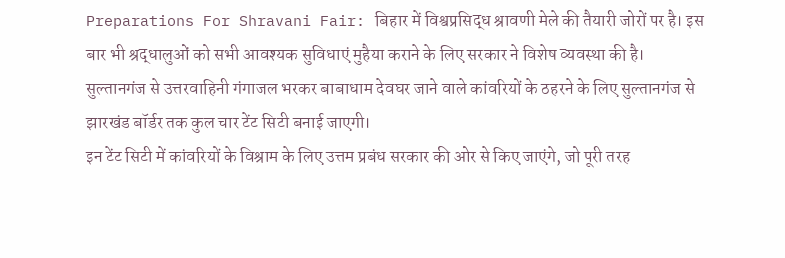Preparations For Shravani Fair: बिहार में विश्वप्रसिद्ध श्रावणी मेले की तैयारी जोरों पर है। इस बार भी श्रद्धालुओं को सभी आवश्यक सुविधाएं मुहैया कराने के लिए सरकार ने विशेष व्यवस्था की है।
सुल्तानगंज से उत्तरवाहिनी गंगाजल भरकर बाबाधाम देवघर जाने वाले कांवरियों के ठहरने के लिए सुल्तानगंज से झारखंड बॉर्डर तक कुल चार टेंट सिटी बनाई जाएगी।
इन टेंट सिटी में कांवरियों के विश्राम के लिए उत्तम प्रबंध सरकार की ओर से किए जाएंगे, जो पूरी तरह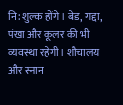नि:शुल्क होंगे। बेड, गद्दा, पंखा और कूलर की भी व्यवस्था रहेगी। शौचालय और स्नान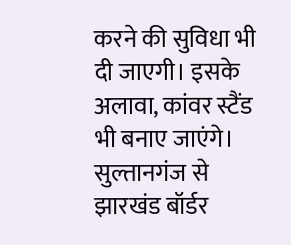करने की सुविधा भी दी जाएगी। इसके अलावा, कांवर स्टैंड भी बनाए जाएंगे।
सुल्तानगंज से झारखंड बॉर्डर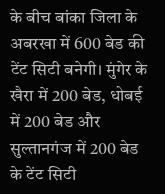के बीच बांका जिला के अबरखा में 600 बेड की टेंट सिटी बनेगी। मुंगेर के खैरा में 200 बेड, धोबई में 200 बेड और सुल्तानगंज में 200 बेड के टेंट सिटी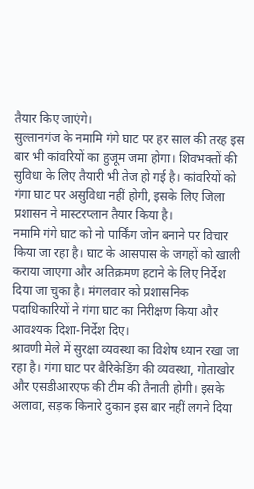तैयार किए जाएंगे।
सुल्तानगंज के नमामि गंगे घाट पर हर साल की तरह इस बार भी कांवरियों का हुजूम जमा होगा। शिवभक्तों की सुविधा के लिए तैयारी भी तेज हो गई है। कांवरियों को गंगा घाट पर असुविधा नहीं होगी, इसके लिए जिला प्रशासन ने मास्टरप्लान तैयार किया है।
नमामि गंगे घाट को नो पार्किंग जोन बनाने पर विचार किया जा रहा है। घाट के आसपास के जगहों को खाली कराया जाएगा और अतिक्रमण हटाने के लिए निर्देश दिया जा चुका है। मंगलवार को प्रशासनिक पदाधिकारियों ने गंगा घाट का निरीक्षण किया और आवश्यक दिशा-निर्देश दिए।
श्रावणी मेले में सुरक्षा व्यवस्था का विशेष ध्यान रखा जा रहा है। गंगा घाट पर बैरिकेडिंग की व्यवस्था, गोताखोर और एसडीआरएफ की टीम की तैनाती होगी। इसके अलावा, सड़क किनारे दुकान इस बार नहीं लगने दिया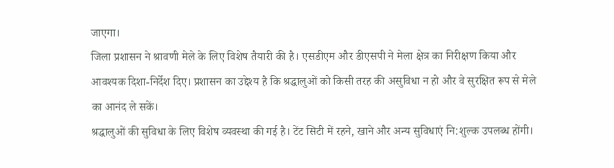जाएगा।
जिला प्रशासन ने श्रावणी मेले के लिए विशेष तैयारी की है। एसडीएम और डीएसपी ने मेला क्षेत्र का निरीक्षण किया और आवश्यक दिशा-निर्देश दिए। प्रशासन का उद्देश्य है कि श्रद्धालुओं को किसी तरह की असुविधा न हो और वे सुरक्षित रूप से मेले का आनंद ले सकें।
श्रद्धालुओं की सुविधा के लिए विशेष व्यवस्था की गई है। टेंट सिटी में रहने, खाने और अन्य सुविधाएं नि:शुल्क उपलब्ध होंगी।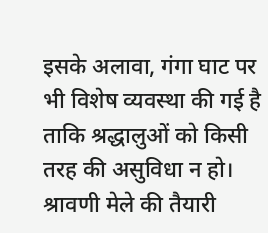इसके अलावा, गंगा घाट पर भी विशेष व्यवस्था की गई है ताकि श्रद्धालुओं को किसी तरह की असुविधा न हो।
श्रावणी मेले की तैयारी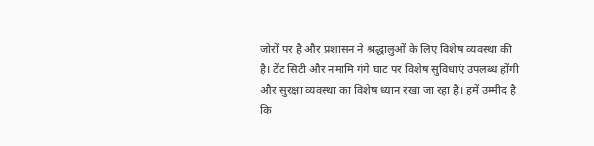जोरों पर है और प्रशासन ने श्रद्धालुओं के लिए विशेष व्यवस्था की है। टेंट सिटी और नमामि गंगे घाट पर विशेष सुविधाएं उपलब्ध होंगी और सुरक्षा व्यवस्था का विशेष ध्यान रखा जा रहा है। हमें उम्मीद है कि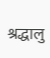श्रद्धालु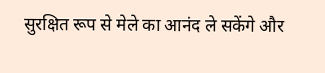सुरक्षित रूप से मेले का आनंद ले सकेंगे और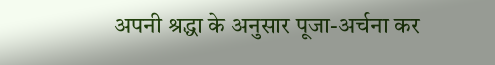अपनी श्रद्धा के अनुसार पूजा-अर्चना कर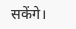सकेंगे।